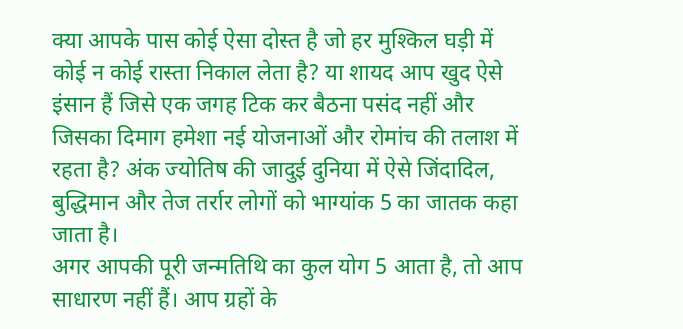क्या आपके पास कोई ऐसा दोस्त है जो हर मुश्किल घड़ी में कोई न कोई रास्ता निकाल लेता है? या शायद आप खुद ऐसे इंसान हैं जिसे एक जगह टिक कर बैठना पसंद नहीं और जिसका दिमाग हमेशा नई योजनाओं और रोमांच की तलाश में रहता है? अंक ज्योतिष की जादुई दुनिया में ऐसे जिंदादिल, बुद्धिमान और तेज तर्रार लोगों को भाग्यांक 5 का जातक कहा जाता है।
अगर आपकी पूरी जन्मतिथि का कुल योग 5 आता है, तो आप साधारण नहीं हैं। आप ग्रहों के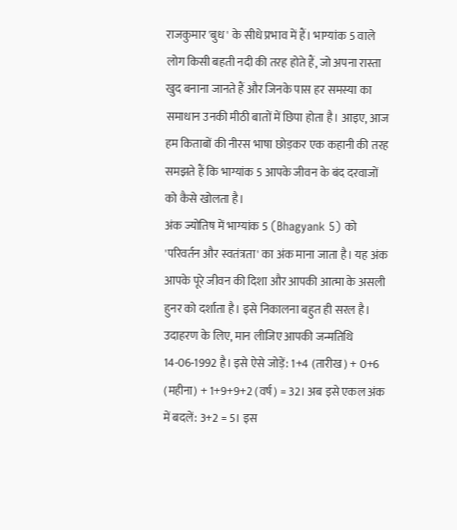राजकुमार 'बुध' के सीधे प्रभाव में हैं। भाग्यांक 5 वाले लोग किसी बहती नदी की तरह होते हैं, जो अपना रास्ता खुद बनाना जानते हैं और जिनके पास हर समस्या का समाधान उनकी मीठी बातों में छिपा होता है। आइए, आज हम किताबों की नीरस भाषा छोड़कर एक कहानी की तरह समझते हैं कि भाग्यांक 5 आपके जीवन के बंद दरवाजों को कैसे खोलता है।
अंक ज्योतिष में भाग्यांक 5 (Bhagyank 5) को 'परिवर्तन और स्वतंत्रता' का अंक माना जाता है। यह अंक आपके पूरे जीवन की दिशा और आपकी आत्मा के असली हुनर को दर्शाता है। इसे निकालना बहुत ही सरल है। उदाहरण के लिए, मान लीजिए आपकी जन्मतिथि 14-06-1992 है। इसे ऐसे जोड़ें: 1+4 (तारीख) + 0+6 (महीना) + 1+9+9+2 (वर्ष) = 32। अब इसे एकल अंक में बदलें: 3+2 = 5। इस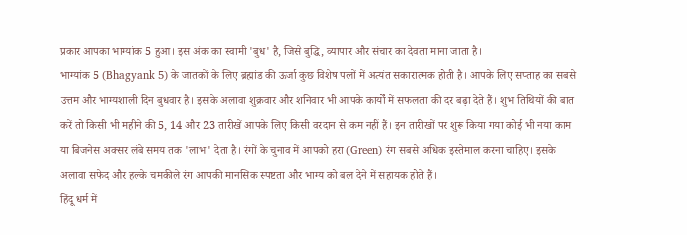प्रकार आपका भाग्यांक 5 हुआ। इस अंक का स्वामी 'बुध' है, जिसे बुद्धि, व्यापार और संचार का देवता माना जाता है।
भाग्यांक 5 (Bhagyank 5) के जातकों के लिए ब्रह्मांड की ऊर्जा कुछ विशेष पलों में अत्यंत सकारात्मक होती है। आपके लिए सप्ताह का सबसे उत्तम और भाग्यशाली दिन बुधवार है। इसके अलावा शुक्रवार और शनिवार भी आपके कार्यों में सफलता की दर बढ़ा देते हैं। शुभ तिथियों की बात करें तो किसी भी महीने की 5, 14 और 23 तारीखें आपके लिए किसी वरदान से कम नहीं हैं। इन तारीखों पर शुरू किया गया कोई भी नया काम या बिजनेस अक्सर लंबे समय तक 'लाभ' देता है। रंगों के चुनाव में आपको हरा (Green) रंग सबसे अधिक इस्तेमाल करना चाहिए। इसके अलावा सफेद और हल्के चमकीले रंग आपकी मानसिक स्पष्टता और भाग्य को बल देने में सहायक होते हैं।
हिंदू धर्म में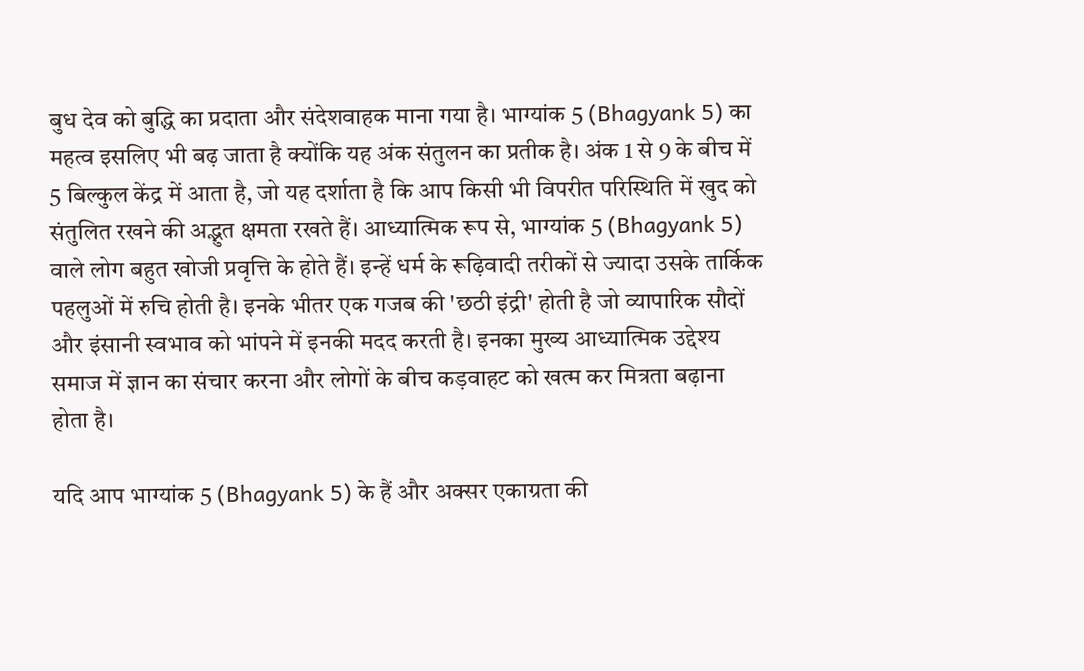बुध देव को बुद्धि का प्रदाता और संदेशवाहक माना गया है। भाग्यांक 5 (Bhagyank 5) का महत्व इसलिए भी बढ़ जाता है क्योंकि यह अंक संतुलन का प्रतीक है। अंक 1 से 9 के बीच में 5 बिल्कुल केंद्र में आता है, जो यह दर्शाता है कि आप किसी भी विपरीत परिस्थिति में खुद को संतुलित रखने की अद्भुत क्षमता रखते हैं। आध्यात्मिक रूप से, भाग्यांक 5 (Bhagyank 5) वाले लोग बहुत खोजी प्रवृत्ति के होते हैं। इन्हें धर्म के रूढ़िवादी तरीकों से ज्यादा उसके तार्किक पहलुओं में रुचि होती है। इनके भीतर एक गजब की 'छठी इंद्री' होती है जो व्यापारिक सौदों और इंसानी स्वभाव को भांपने में इनकी मदद करती है। इनका मुख्य आध्यात्मिक उद्देश्य समाज में ज्ञान का संचार करना और लोगों के बीच कड़वाहट को खत्म कर मित्रता बढ़ाना होता है।

यदि आप भाग्यांक 5 (Bhagyank 5) के हैं और अक्सर एकाग्रता की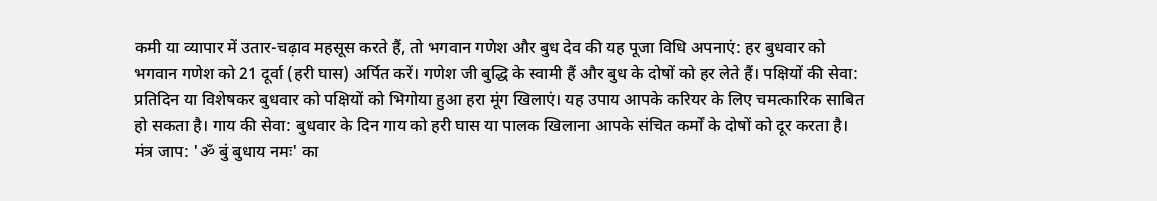कमी या व्यापार में उतार-चढ़ाव महसूस करते हैं, तो भगवान गणेश और बुध देव की यह पूजा विधि अपनाएं: हर बुधवार को भगवान गणेश को 21 दूर्वा (हरी घास) अर्पित करें। गणेश जी बुद्धि के स्वामी हैं और बुध के दोषों को हर लेते हैं। पक्षियों की सेवा: प्रतिदिन या विशेषकर बुधवार को पक्षियों को भिगोया हुआ हरा मूंग खिलाएं। यह उपाय आपके करियर के लिए चमत्कारिक साबित हो सकता है। गाय की सेवा: बुधवार के दिन गाय को हरी घास या पालक खिलाना आपके संचित कर्मों के दोषों को दूर करता है। मंत्र जाप: 'ॐ बुं बुधाय नमः' का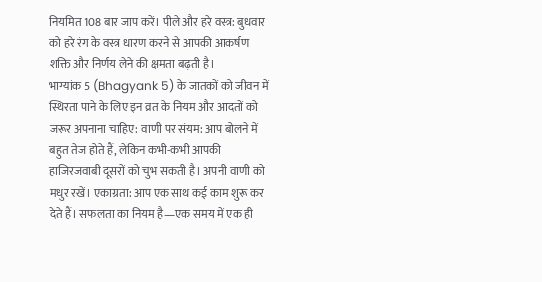नियमित 108 बार जाप करें। पीले और हरे वस्त्र: बुधवार को हरे रंग के वस्त्र धारण करने से आपकी आकर्षण शक्ति और निर्णय लेने की क्षमता बढ़ती है।
भाग्यांक 5 (Bhagyank 5) के जातकों को जीवन में स्थिरता पाने के लिए इन व्रत के नियम और आदतों को जरूर अपनाना चाहिए: वाणी पर संयम: आप बोलने में बहुत तेज होते हैं, लेकिन कभी-कभी आपकी हाजिरजवाबी दूसरों को चुभ सकती है। अपनी वाणी को मधुर रखें। एकाग्रता: आप एक साथ कई काम शुरू कर देते हैं। सफलता का नियम है—एक समय में एक ही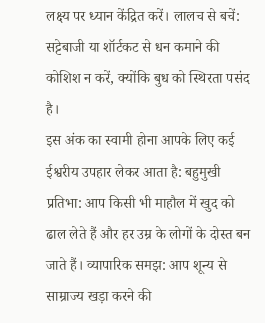लक्ष्य पर ध्यान केंद्रित करें। लालच से बचें: सट्टेबाजी या शॉर्टकट से धन कमाने की कोशिश न करें, क्योंकि बुध को स्थिरता पसंद है।
इस अंक का स्वामी होना आपके लिए कई ईश्वरीय उपहार लेकर आता है: बहुमुखी प्रतिभा: आप किसी भी माहौल में खुद को ढाल लेते हैं और हर उम्र के लोगों के दोस्त बन जाते हैं। व्यापारिक समझ: आप शून्य से साम्राज्य खड़ा करने की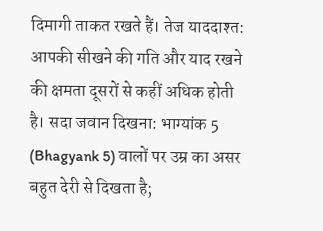दिमागी ताकत रखते हैं। तेज याददाश्त: आपकी सीखने की गति और याद रखने की क्षमता दूसरों से कहीं अधिक होती है। सदा जवान दिखना: भाग्यांक 5 (Bhagyank 5) वालों पर उम्र का असर बहुत देरी से दिखता है;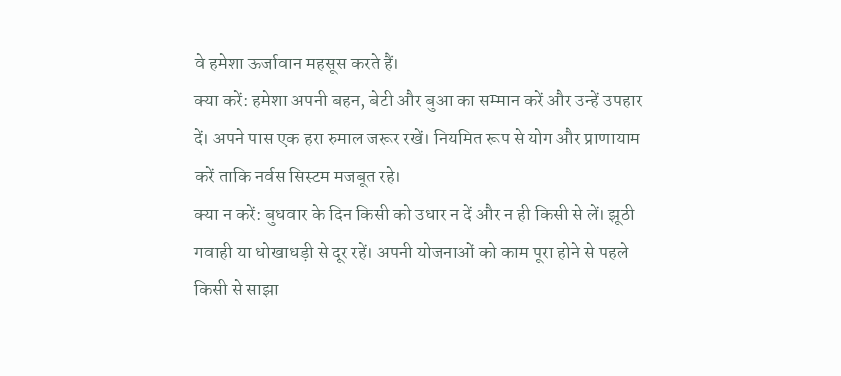वे हमेशा ऊर्जावान महसूस करते हैं।
क्या करें: हमेशा अपनी बहन, बेटी और बुआ का सम्मान करें और उन्हें उपहार दें। अपने पास एक हरा रुमाल जरूर रखें। नियमित रूप से योग और प्राणायाम करें ताकि नर्वस सिस्टम मजबूत रहे।
क्या न करें: बुधवार के दिन किसी को उधार न दें और न ही किसी से लें। झूठी गवाही या धोखाधड़ी से दूर रहें। अपनी योजनाओं को काम पूरा होने से पहले किसी से साझा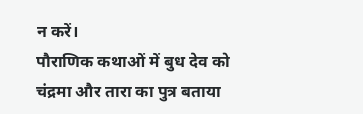न करें।
पौराणिक कथाओं में बुध देव को चंद्रमा और तारा का पुत्र बताया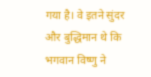गया है। वे इतने सुंदर और बुद्धिमान थे कि भगवान विष्णु ने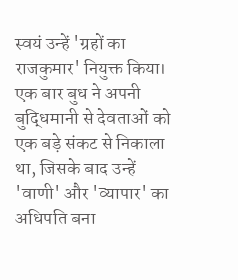स्वयं उन्हें 'ग्रहों का राजकुमार' नियुक्त किया। एक बार बुध ने अपनी बुद्धिमानी से देवताओं को एक बड़े संकट से निकाला था, जिसके बाद उन्हें 'वाणी' और 'व्यापार' का अधिपति बना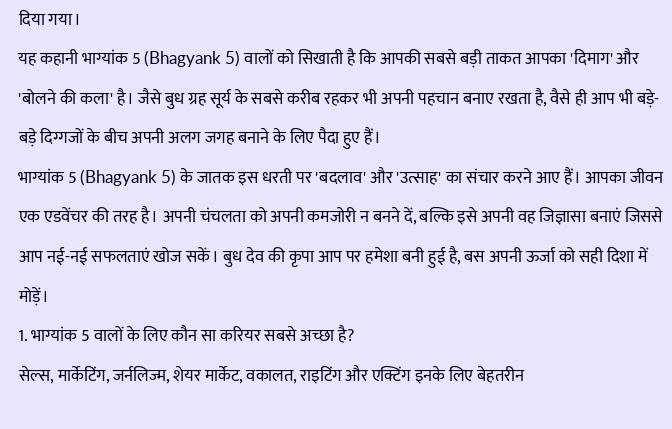दिया गया।
यह कहानी भाग्यांक 5 (Bhagyank 5) वालों को सिखाती है कि आपकी सबसे बड़ी ताकत आपका 'दिमाग' और 'बोलने की कला' है। जैसे बुध ग्रह सूर्य के सबसे करीब रहकर भी अपनी पहचान बनाए रखता है, वैसे ही आप भी बड़े-बड़े दिग्गजों के बीच अपनी अलग जगह बनाने के लिए पैदा हुए हैं।
भाग्यांक 5 (Bhagyank 5) के जातक इस धरती पर 'बदलाव' और 'उत्साह' का संचार करने आए हैं। आपका जीवन एक एडवेंचर की तरह है। अपनी चंचलता को अपनी कमजोरी न बनने दें, बल्कि इसे अपनी वह जिज्ञासा बनाएं जिससे आप नई-नई सफलताएं खोज सकें। बुध देव की कृपा आप पर हमेशा बनी हुई है, बस अपनी ऊर्जा को सही दिशा में मोड़ें।
1. भाग्यांक 5 वालों के लिए कौन सा करियर सबसे अच्छा है?
सेल्स, मार्केटिंग, जर्नलिज्म, शेयर मार्केट, वकालत, राइटिंग और एक्टिंग इनके लिए बेहतरीन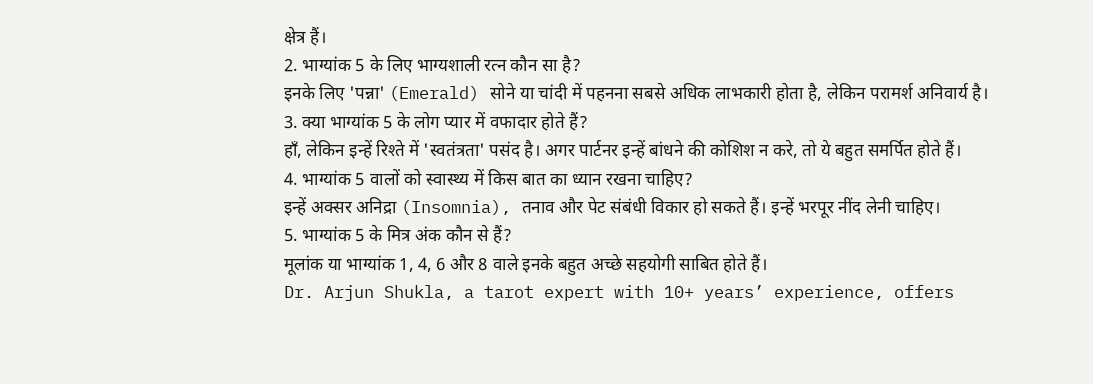क्षेत्र हैं।
2. भाग्यांक 5 के लिए भाग्यशाली रत्न कौन सा है?
इनके लिए 'पन्ना' (Emerald) सोने या चांदी में पहनना सबसे अधिक लाभकारी होता है, लेकिन परामर्श अनिवार्य है।
3. क्या भाग्यांक 5 के लोग प्यार में वफादार होते हैं?
हाँ, लेकिन इन्हें रिश्ते में 'स्वतंत्रता' पसंद है। अगर पार्टनर इन्हें बांधने की कोशिश न करे, तो ये बहुत समर्पित होते हैं।
4. भाग्यांक 5 वालों को स्वास्थ्य में किस बात का ध्यान रखना चाहिए?
इन्हें अक्सर अनिद्रा (Insomnia), तनाव और पेट संबंधी विकार हो सकते हैं। इन्हें भरपूर नींद लेनी चाहिए।
5. भाग्यांक 5 के मित्र अंक कौन से हैं?
मूलांक या भाग्यांक 1, 4, 6 और 8 वाले इनके बहुत अच्छे सहयोगी साबित होते हैं।
Dr. Arjun Shukla, a tarot expert with 10+ years’ experience, offers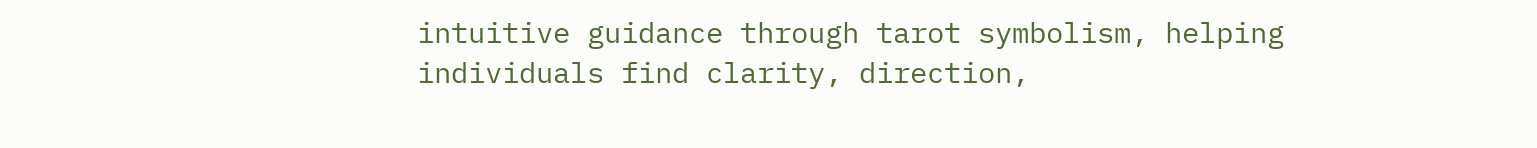intuitive guidance through tarot symbolism, helping individuals find clarity, direction,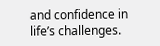and confidence in life’s challenges.